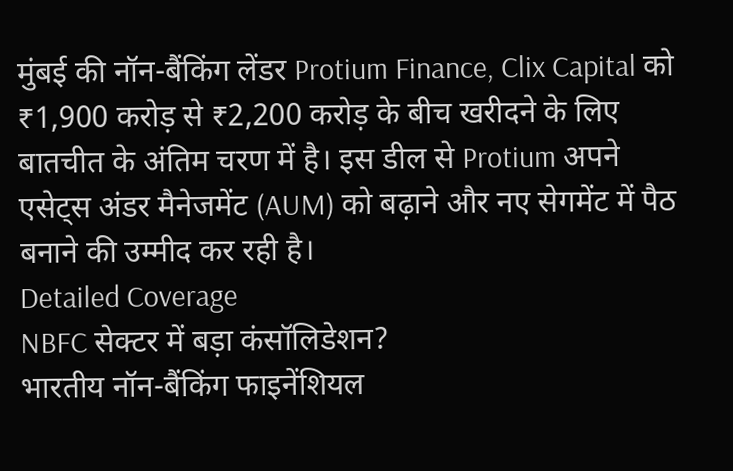मुंबई की नॉन-बैंकिंग लेंडर Protium Finance, Clix Capital को ₹1,900 करोड़ से ₹2,200 करोड़ के बीच खरीदने के लिए बातचीत के अंतिम चरण में है। इस डील से Protium अपने एसेट्स अंडर मैनेजमेंट (AUM) को बढ़ाने और नए सेगमेंट में पैठ बनाने की उम्मीद कर रही है।
Detailed Coverage
NBFC सेक्टर में बड़ा कंसॉलिडेशन?
भारतीय नॉन-बैंकिंग फाइनेंशियल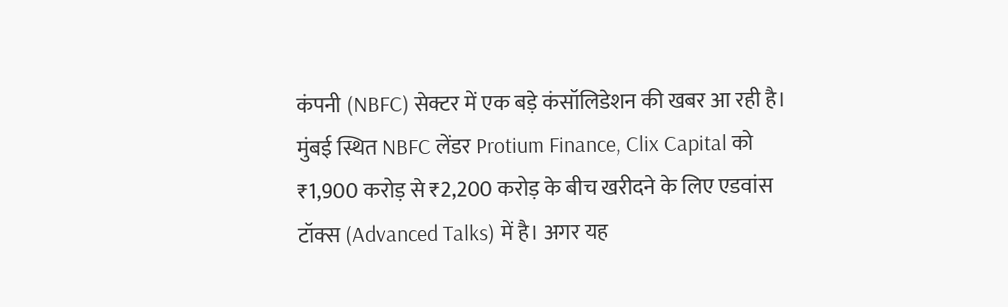कंपनी (NBFC) सेक्टर में एक बड़े कंसॉलिडेशन की खबर आ रही है। मुंबई स्थित NBFC लेंडर Protium Finance, Clix Capital को ₹1,900 करोड़ से ₹2,200 करोड़ के बीच खरीदने के लिए एडवांस टॉक्स (Advanced Talks) में है। अगर यह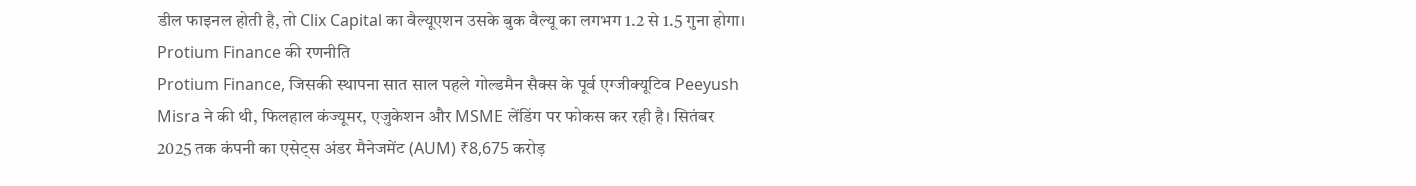डील फाइनल होती है, तो Clix Capital का वैल्यूएशन उसके बुक वैल्यू का लगभग 1.2 से 1.5 गुना होगा।
Protium Finance की रणनीति
Protium Finance, जिसकी स्थापना सात साल पहले गोल्डमैन सैक्स के पूर्व एग्जीक्यूटिव Peeyush Misra ने की थी, फिलहाल कंज्यूमर, एजुकेशन और MSME लेंडिंग पर फोकस कर रही है। सितंबर 2025 तक कंपनी का एसेट्स अंडर मैनेजमेंट (AUM) ₹8,675 करोड़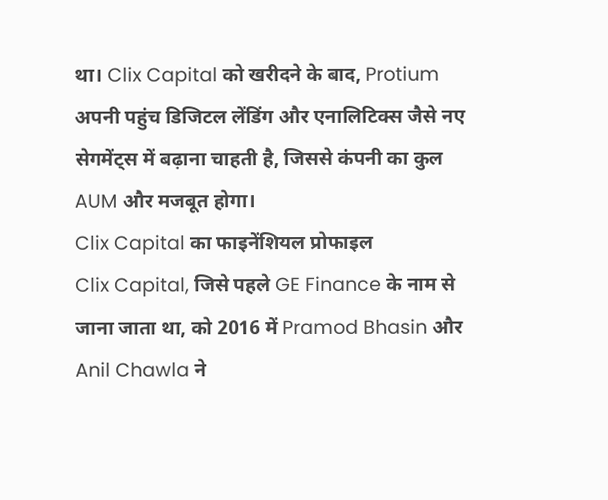था। Clix Capital को खरीदने के बाद, Protium अपनी पहुंच डिजिटल लेंडिंग और एनालिटिक्स जैसे नए सेगमेंट्स में बढ़ाना चाहती है, जिससे कंपनी का कुल AUM और मजबूत होगा।
Clix Capital का फाइनेंशियल प्रोफाइल
Clix Capital, जिसे पहले GE Finance के नाम से जाना जाता था, को 2016 में Pramod Bhasin और Anil Chawla ने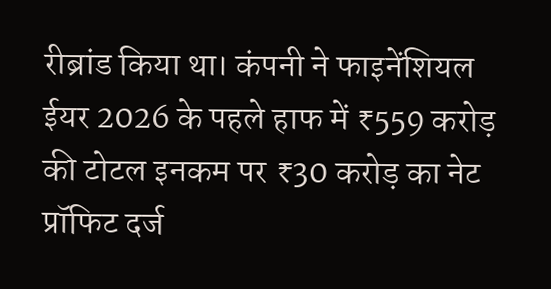रीब्रांड किया था। कंपनी ने फाइनेंशियल ईयर 2026 के पहले हाफ में ₹559 करोड़ की टोटल इनकम पर ₹30 करोड़ का नेट प्रॉफिट दर्ज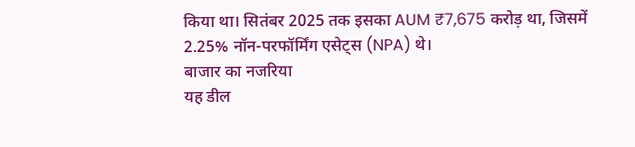किया था। सितंबर 2025 तक इसका AUM ₹7,675 करोड़ था, जिसमें 2.25% नॉन-परफॉर्मिंग एसेट्स (NPA) थे।
बाजार का नजरिया
यह डील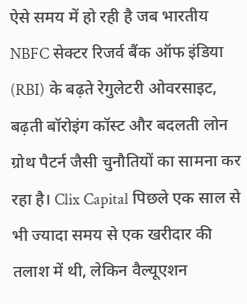ऐसे समय में हो रही है जब भारतीय NBFC सेक्टर रिजर्व बैंक ऑफ इंडिया (RBI) के बढ़ते रेगुलेटरी ओवरसाइट, बढ़ती बॉरोइंग कॉस्ट और बदलती लोन ग्रोथ पैटर्न जैसी चुनौतियों का सामना कर रहा है। Clix Capital पिछले एक साल से भी ज्यादा समय से एक खरीदार की तलाश में थी, लेकिन वैल्यूएशन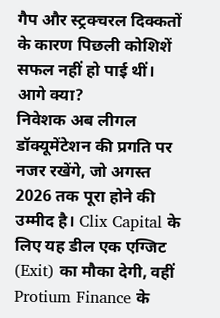गैप और स्ट्रक्चरल दिक्कतों के कारण पिछली कोशिशें सफल नहीं हो पाई थीं।
आगे क्या?
निवेशक अब लीगल डॉक्यूमेंटेशन की प्रगति पर नजर रखेंगे, जो अगस्त 2026 तक पूरा होने की उम्मीद है। Clix Capital के लिए यह डील एक एग्जिट (Exit) का मौका देगी, वहीं Protium Finance के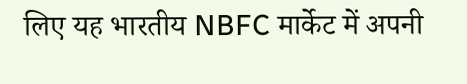लिए यह भारतीय NBFC मार्केट में अपनी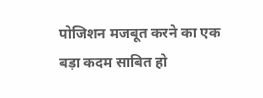पोजिशन मजबूत करने का एक बड़ा कदम साबित हो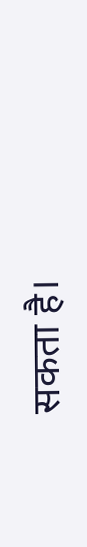सकता है।